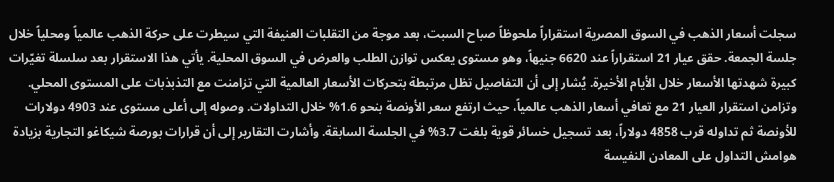سجلت أسعار الذهب في السوق المصرية استقراراً ملحوظاً صباح السبت، بعد موجة من التقلبات العنيفة التي سيطرت على حركة الذهب عالمياً ومحلياً خلال جلسة الجمعة. حقق عيار 21 استقراراً عند 6620 جنيهاً، وهو مستوى يعكس توازن الطلب والعرض في السوق المحلية. يأتي هذا الاستقرار بعد سلسلة تغيّرات كبيرة شهدتها الأسعار خلال الأيام الأخيرة. يُشار إلى أن التفاصيل تظل مرتبطة بتحركات الأسعار العالمية التي تزامنت مع التذبذبات على المستوى المحلي.
وتزامن استقرار العيار 21 مع تعافي أسعار الذهب عالمياً، حيث ارتفع سعر الأونصة بنحو 1.6% خلال التداولات. وصوله إلى أعلى مستوى عند 4903 دولارات للأونصة ثم تداوله قرب 4858 دولاراً، بعد تسجيل خسائر قوية بلغت 3.7% في الجلسة السابقة. وأشارت التقارير إلى أن قرارات بورصة شيكاغو التجارية بزيادة هوامش التداول على المعادن النفيسة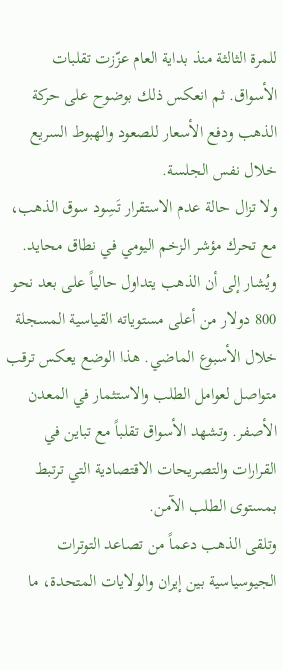للمرة الثالثة منذ بداية العام عزّزت تقلبات الأسواق. ثم انعكس ذلك بوضوح على حركة الذهب ودفع الأسعار للصعود والهبوط السريع خلال نفس الجلسة.
ولا تزال حالة عدم الاستقرار تَسِود سوق الذهب، مع تحرك مؤشر الزخم اليومي في نطاق محايد. ويُشار إلى أن الذهب يتداول حالياً على بعد نحو 800 دولار من أعلى مستوياته القياسية المسجلة خلال الأسبوع الماضي. هذا الوضع يعكس ترقب متواصل لعوامل الطلب والاستثمار في المعدن الأصفر. وتشهد الأسواق تقلباً مع تباين في القرارات والتصريحات الاقتصادية التي ترتبط بمستوى الطلب الآمن.
وتلقى الذهب دعماً من تصاعد التوترات الجيوسياسية بين إيران والولايات المتحدة، ما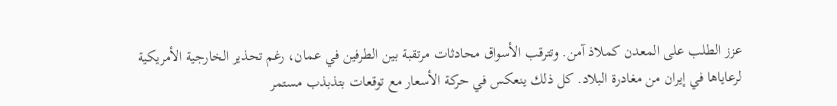عزز الطلب على المعدن كملاذ آمن. وتترقب الأسواق محادثات مرتقبة بين الطرفين في عمان، رغم تحذير الخارجية الأمريكية لرعاياها في إيران من مغادرة البلاد. كل ذلك ينعكس في حركة الأسعار مع توقعات بتذبذب مستمر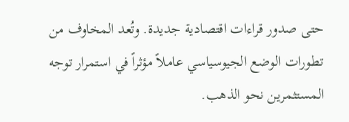حتى صدور قراءات اقتصادية جديدة. وتُعد المخاوف من تطورات الوضع الجيوسياسي عاملاً مؤثراً في استمرار توجه المستثمرين نحو الذهب.